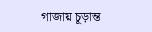গাজায় চূড়ান্ত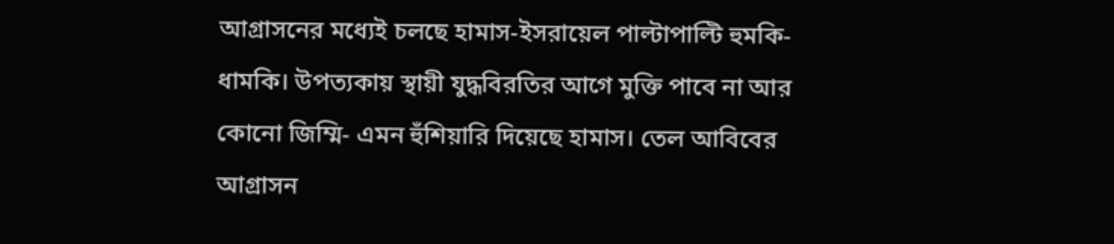আগ্রাসনের মধ্যেই চলছে হামাস-ইসরায়েল পাল্টাপাল্টি হুমকি-ধামকি। উপত্যকায় স্থায়ী যুদ্ধবিরতির আগে মুক্তি পাবে না আর কোনো জিম্মি- এমন হুঁশিয়ারি দিয়েছে হামাস। তেল আবিবের আগ্রাসন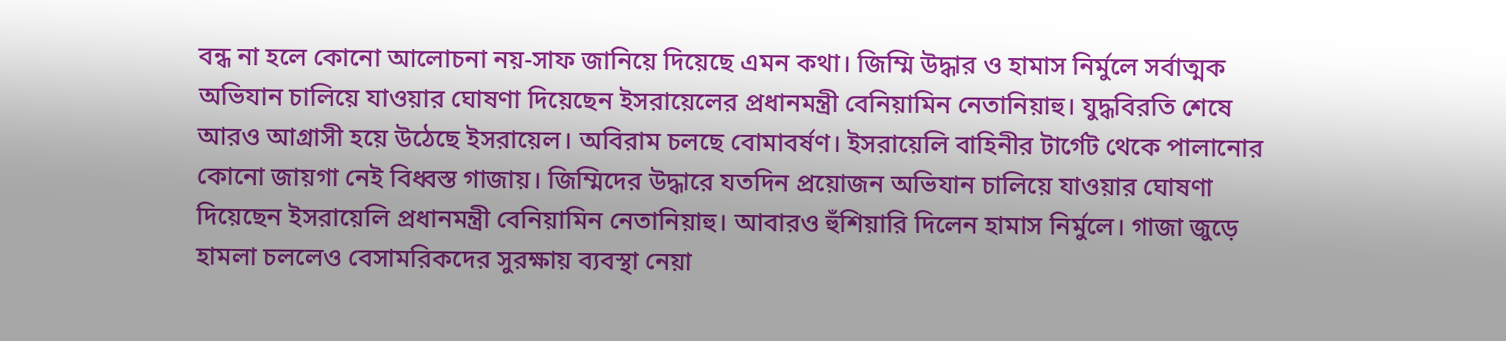বন্ধ না হলে কোনো আলোচনা নয়-সাফ জানিয়ে দিয়েছে এমন কথা। জিম্মি উদ্ধার ও হামাস নির্মুলে সর্বাত্মক অভিযান চালিয়ে যাওয়ার ঘোষণা দিয়েছেন ইসরায়েলের প্রধানমন্ত্রী বেনিয়ামিন নেতানিয়াহু। যুদ্ধবিরতি শেষে আরও আগ্রাসী হয়ে উঠেছে ইসরায়েল। অবিরাম চলছে বোমাবর্ষণ। ইসরায়েলি বাহিনীর টার্গেট থেকে পালানোর কোনো জায়গা নেই বিধ্বস্ত গাজায়। জিম্মিদের উদ্ধারে যতদিন প্রয়োজন অভিযান চালিয়ে যাওয়ার ঘোষণা দিয়েছেন ইসরায়েলি প্রধানমন্ত্রী বেনিয়ামিন নেতানিয়াহু। আবারও হুঁশিয়ারি দিলেন হামাস নির্মুলে। গাজা জুড়ে হামলা চললেও বেসামরিকদের সুরক্ষায় ব্যবস্থা নেয়া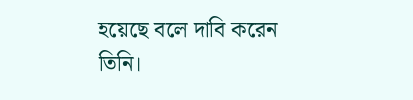হয়েছে বলে দাবি করেন তিনি।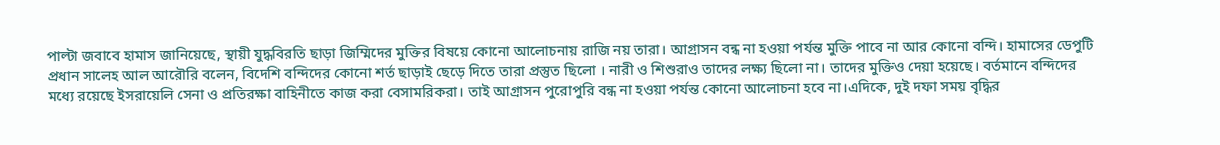পাল্টা জবাবে হামাস জানিয়েছে, স্থায়ী যুদ্ধবিরতি ছাড়া জিম্মিদের মুক্তির বিষয়ে কোনো আলোচনায় রাজি নয় তারা। আগ্রাসন বন্ধ না হওয়া পর্যন্ত মুক্তি পাবে না আর কোনো বন্দি। হামাসের ডেপুটি প্রধান সালেহ আল আরৌরি বলেন, বিদেশি বন্দিদের কোনো শর্ত ছাড়াই ছেড়ে দিতে তারা প্রস্তুত ছিলো । নারী ও শিশুরাও তাদের লক্ষ্য ছিলো না। তাদের মুক্তিও দেয়া হয়েছে। বর্তমানে বন্দিদের মধ্যে রয়েছে ইসরায়েলি সেনা ও প্রতিরক্ষা বাহিনীতে কাজ করা বেসামরিকরা। তাই আগ্রাসন পুরোপুরি বন্ধ না হওয়া পর্যন্ত কোনো আলোচনা হবে না।এদিকে, দুই দফা সময় বৃদ্ধির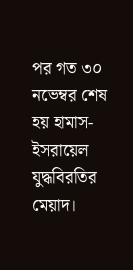পর গত ৩০ নভেম্বর শেষ হয় হামাস-ইসরায়েল যুদ্ধবিরতির মেয়াদ।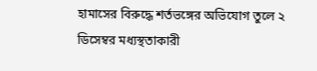হামাসের বিরুদ্ধে শর্তভঙ্গের অভিযোগ তুলে ২ ডিসেম্বর মধ্যস্থতাকারী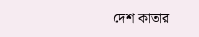দেশ কাতার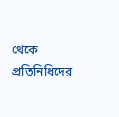থেকে প্রতিনিধিদের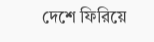দেশে ফিরিয়ে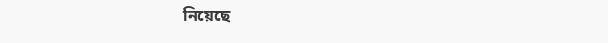নিয়েছে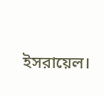ইসরায়েল।